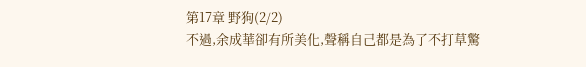第17章 野狗(2/2)
不過,余成華卻有所美化,聲稱自己都是為了不打草驚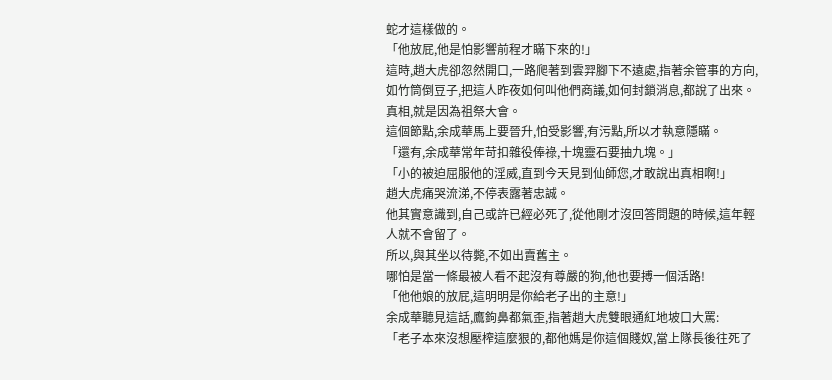蛇才這樣做的。
「他放屁,他是怕影響前程才瞞下來的!」
這時,趙大虎卻忽然開口,一路爬著到雲羿腳下不遠處,指著余管事的方向,如竹筒倒豆子,把這人昨夜如何叫他們商議,如何封鎖消息,都說了出來。
真相,就是因為祖祭大會。
這個節點,余成華馬上要晉升,怕受影響,有污點,所以才執意隱瞞。
「還有,余成華常年苛扣雜役俸祿,十塊靈石要抽九塊。」
「小的被迫屈服他的淫威,直到今天見到仙師您,才敢說出真相啊!」
趙大虎痛哭流涕,不停表露著忠誠。
他其實意識到,自己或許已經必死了,從他剛才沒回答問題的時候,這年輕人就不會留了。
所以,與其坐以待斃,不如出賣舊主。
哪怕是當一條最被人看不起沒有尊嚴的狗,他也要搏一個活路!
「他他娘的放屁,這明明是你給老子出的主意!」
余成華聽見這話,鷹鉤鼻都氣歪,指著趙大虎雙眼通紅地坡口大罵:
「老子本來沒想壓榨這麼狠的,都他媽是你這個賤奴,當上隊長後往死了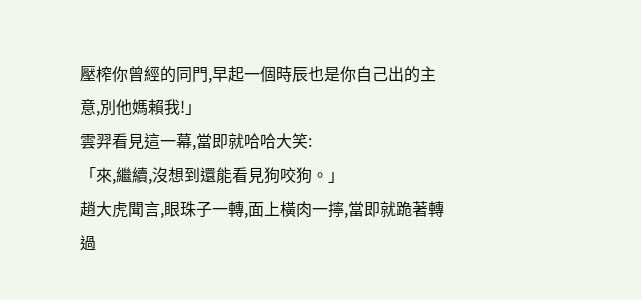壓榨你曾經的同門,早起一個時辰也是你自己出的主意,別他媽賴我!」
雲羿看見這一幕,當即就哈哈大笑:
「來,繼續,沒想到還能看見狗咬狗。」
趙大虎聞言,眼珠子一轉,面上橫肉一擰,當即就跪著轉過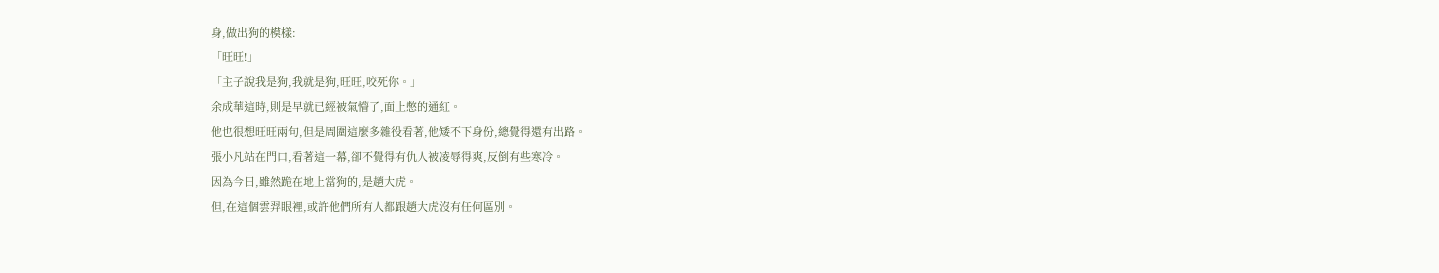身,做出狗的模樣:
「旺旺!」
「主子說我是狗,我就是狗,旺旺,咬死你。」
余成華這時,則是早就已經被氣懵了,面上憋的通紅。
他也很想旺旺兩句,但是周圍這麼多雜役看著,他矮不下身份,總覺得還有出路。
張小凡站在門口,看著這一幕,卻不覺得有仇人被凌辱得爽,反倒有些寒冷。
因為今日,雖然跪在地上當狗的,是趙大虎。
但,在這個雲羿眼裡,或許他們所有人都跟趙大虎沒有任何區別。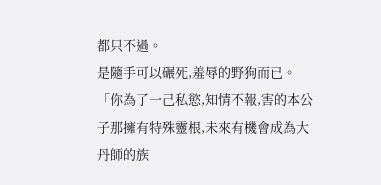都只不過。
是隨手可以碾死,羞辱的野狗而已。
「你為了一己私慾,知情不報,害的本公子那擁有特殊靈根,未來有機會成為大丹師的族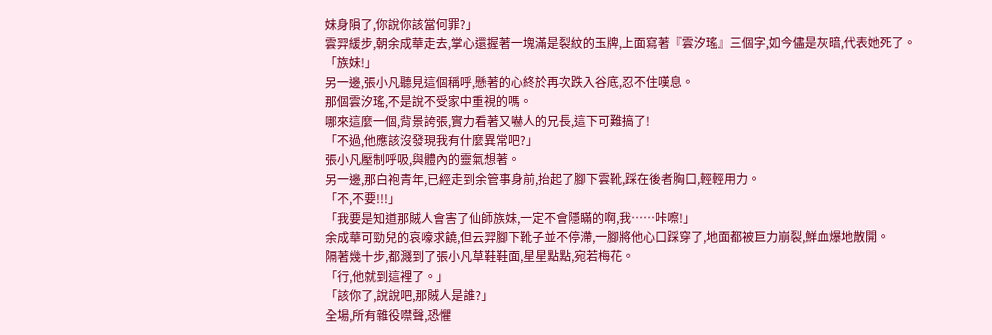妹身隕了,你說你該當何罪?」
雲羿緩步,朝余成華走去,掌心還握著一塊滿是裂紋的玉牌,上面寫著『雲汐瑤』三個字,如今儘是灰暗,代表她死了。
「族妹!」
另一邊,張小凡聽見這個稱呼,懸著的心終於再次跌入谷底,忍不住嘆息。
那個雲汐瑤,不是說不受家中重視的嗎。
哪來這麼一個,背景誇張,實力看著又嚇人的兄長,這下可難搞了!
「不過,他應該沒發現我有什麼異常吧?」
張小凡壓制呼吸,與體內的靈氣想著。
另一邊,那白袍青年,已經走到余管事身前,抬起了腳下雲靴,踩在後者胸口,輕輕用力。
「不,不要!!!」
「我要是知道那賊人會害了仙師族妹,一定不會隱瞞的啊,我……咔嚓!」
余成華可勁兒的哀嚎求饒,但云羿腳下靴子並不停滯,一腳將他心口踩穿了,地面都被巨力崩裂,鮮血爆地散開。
隔著幾十步,都濺到了張小凡草鞋鞋面,星星點點,宛若梅花。
「行,他就到這裡了。」
「該你了,說說吧,那賊人是誰?」
全場,所有雜役噤聲,恐懼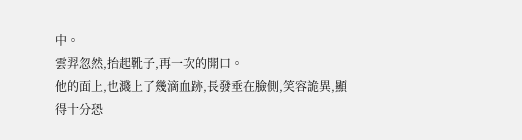中。
雲羿忽然,抬起靴子,再一次的開口。
他的面上,也濺上了幾滴血跡,長發垂在臉側,笑容詭異,顯得十分恐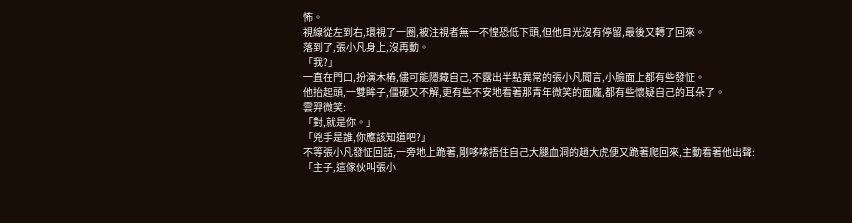怖。
視線從左到右,環視了一圈,被注視者無一不惶恐低下頭,但他目光沒有停留,最後又轉了回來。
落到了,張小凡身上,沒再動。
「我?」
一直在門口,扮演木樁,儘可能隱藏自己,不露出半點異常的張小凡聞言,小臉面上都有些發怔。
他抬起頭,一雙眸子,僵硬又不解,更有些不安地看著那青年微笑的面龐,都有些懷疑自己的耳朵了。
雲羿微笑:
「對,就是你。」
「兇手是誰,你應該知道吧?」
不等張小凡發怔回話,一旁地上跪著,剛哆嗦捂住自己大腿血洞的趙大虎便又跪著爬回來,主動看著他出聲:
「主子,這傢伙叫張小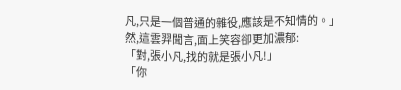凡,只是一個普通的雜役,應該是不知情的。」
然,這雲羿聞言,面上笑容卻更加濃郁:
「對,張小凡,找的就是張小凡!」
「你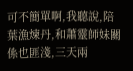可不簡單啊,我聽說,陪葉漁煉丹,和蕭靈師妹關係也匪淺,三天兩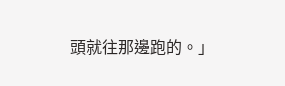頭就往那邊跑的。」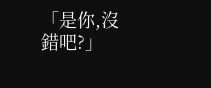「是你,沒錯吧?」